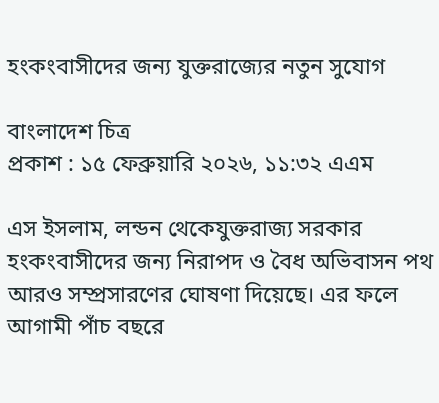হংকংবাসীদের জন্য যুক্তরাজ্যের নতুন সুযোগ

বাংলাদেশ চিত্র
প্রকাশ : ১৫ ফেব্রুয়ারি ২০২৬, ১১:৩২ এএম

এস ইসলাম, লন্ডন থেকেযুক্তরাজ্য সরকার হংকংবাসীদের জন্য নিরাপদ ও বৈধ অভিবাসন পথ আরও সম্প্রসারণের ঘোষণা দিয়েছে। এর ফলে আগামী পাঁচ বছরে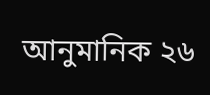আনুমানিক ২৬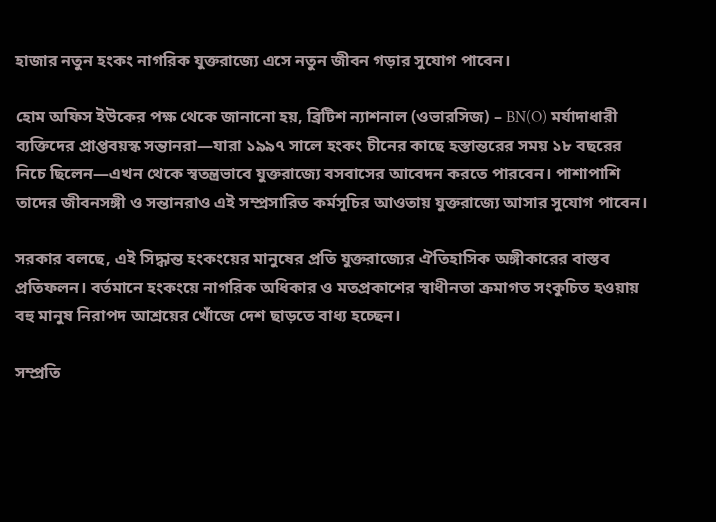হাজার নতুন হংকং নাগরিক যুক্তরাজ্যে এসে নতুন জীবন গড়ার সুযোগ পাবেন।

হোম অফিস ইউকের পক্ষ থেকে জানানো হয়, ব্রিটিশ ন্যাশনাল (ওভারসিজ) – BN(O) মর্যাদাধারী ব্যক্তিদের প্রাপ্তবয়স্ক সন্তানরা—যারা ১৯৯৭ সালে হংকং চীনের কাছে হস্তান্তরের সময় ১৮ বছরের নিচে ছিলেন—এখন থেকে স্বতন্ত্রভাবে যুক্তরাজ্যে বসবাসের আবেদন করতে পারবেন। পাশাপাশি তাদের জীবনসঙ্গী ও সন্তানরাও এই সম্প্রসারিত কর্মসূচির আওতায় যুক্তরাজ্যে আসার সুযোগ পাবেন।

সরকার বলছে, এই সিদ্ধান্ত হংকংয়ের মানুষের প্রতি যুক্তরাজ্যের ঐতিহাসিক অঙ্গীকারের বাস্তব প্রতিফলন। বর্তমানে হংকংয়ে নাগরিক অধিকার ও মতপ্রকাশের স্বাধীনতা ক্রমাগত সংকুচিত হওয়ায় বহু মানুষ নিরাপদ আশ্রয়ের খোঁজে দেশ ছাড়তে বাধ্য হচ্ছেন।

সম্প্রতি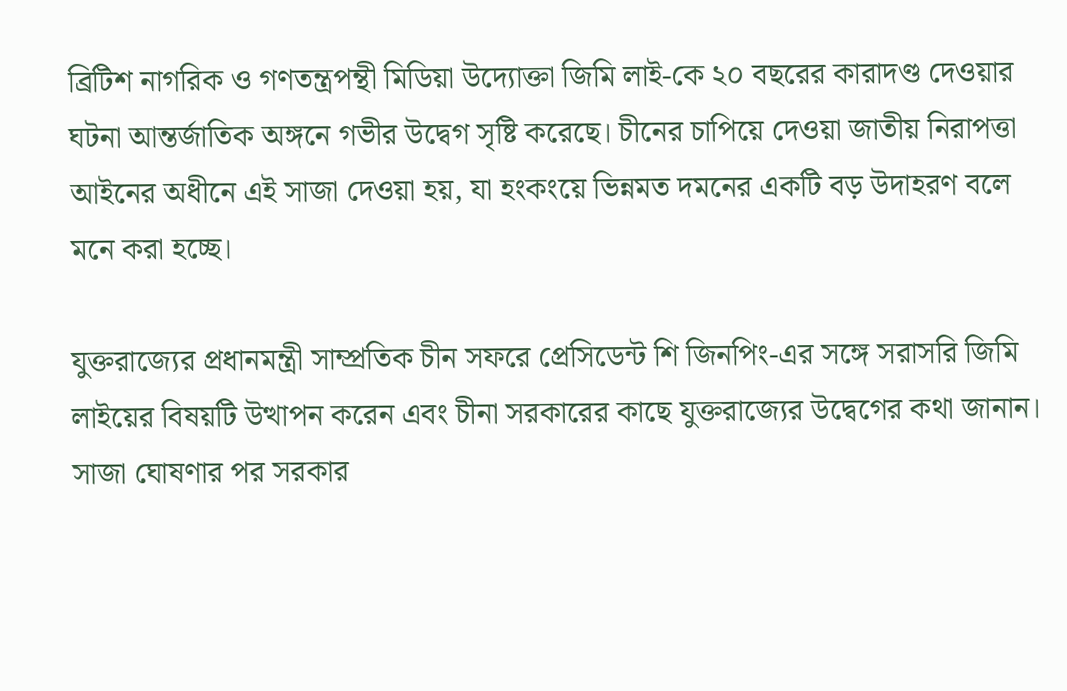ব্রিটিশ নাগরিক ও গণতন্ত্রপন্থী মিডিয়া উদ্যোক্তা জিমি লাই-কে ২০ বছরের কারাদণ্ড দেওয়ার ঘটনা আন্তর্জাতিক অঙ্গনে গভীর উদ্বেগ সৃষ্টি করেছে। চীনের চাপিয়ে দেওয়া জাতীয় নিরাপত্তা আইনের অধীনে এই সাজা দেওয়া হয়, যা হংকংয়ে ভিন্নমত দমনের একটি বড় উদাহরণ বলে মনে করা হচ্ছে।

যুক্তরাজ্যের প্রধানমন্ত্রী সাম্প্রতিক চীন সফরে প্রেসিডেন্ট শি জিনপিং-এর সঙ্গে সরাসরি জিমি লাইয়ের বিষয়টি উত্থাপন করেন এবং চীনা সরকারের কাছে যুক্তরাজ্যের উদ্বেগের কথা জানান। সাজা ঘোষণার পর সরকার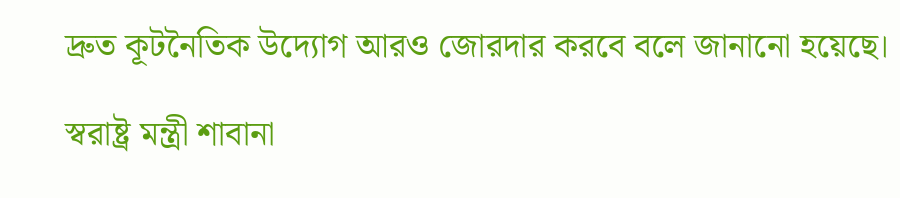দ্রুত কূটনৈতিক উদ্যোগ আরও জোরদার করবে বলে জানানো হয়েছে।

স্বরাষ্ট্র মন্ত্রী শাবানা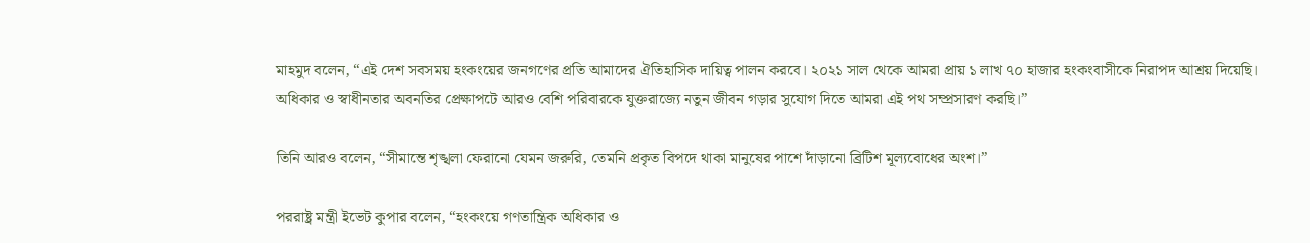মাহমুদ বলেন, “এই দেশ সবসময় হংকংয়ের জনগণের প্রতি আমাদের ঐতিহাসিক দায়িত্ব পালন করবে। ২০২১ সাল থেকে আমরা প্রায় ১ লাখ ৭০ হাজার হংকংবাসীকে নিরাপদ আশ্রয় দিয়েছি। অধিকার ও স্বাধীনতার অবনতির প্রেক্ষাপটে আরও বেশি পরিবারকে যুক্তরাজ্যে নতুন জীবন গড়ার সুযোগ দিতে আমরা এই পথ সম্প্রসারণ করছি।”

তিনি আরও বলেন, “সীমান্তে শৃঙ্খলা ফেরানো যেমন জরুরি, তেমনি প্রকৃত বিপদে থাকা মানুষের পাশে দাঁড়ানো ব্রিটিশ মূল্যবোধের অংশ।”

পররাষ্ট্র মন্ত্রী ইভেট কুপার বলেন, “হংকংয়ে গণতান্ত্রিক অধিকার ও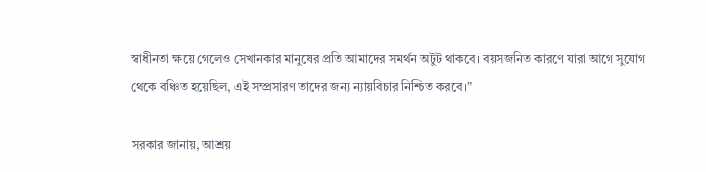স্বাধীনতা ক্ষয়ে গেলেও সেখানকার মানুষের প্রতি আমাদের সমর্থন অটুট থাকবে। বয়সজনিত কারণে যারা আগে সুযোগ থেকে বঞ্চিত হয়েছিল, এই সম্প্রসারণ তাদের জন্য ন্যায়বিচার নিশ্চিত করবে।”

সরকার জানায়, আশ্রয়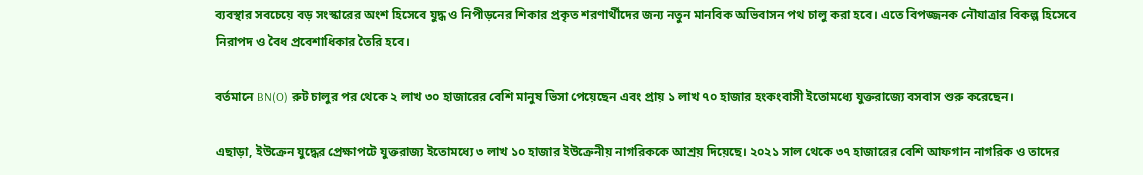ব্যবস্থার সবচেয়ে বড় সংস্কারের অংশ হিসেবে যুদ্ধ ও নিপীড়নের শিকার প্রকৃত শরণার্থীদের জন্য নতুন মানবিক অভিবাসন পথ চালু করা হবে। এতে বিপজ্জনক নৌযাত্রার বিকল্প হিসেবে নিরাপদ ও বৈধ প্রবেশাধিকার তৈরি হবে।

বর্তমানে BN(O) রুট চালুর পর থেকে ২ লাখ ৩০ হাজারের বেশি মানুষ ভিসা পেয়েছেন এবং প্রায় ১ লাখ ৭০ হাজার হংকংবাসী ইতোমধ্যে যুক্তরাজ্যে বসবাস শুরু করেছেন।

এছাড়া, ইউক্রেন যুদ্ধের প্রেক্ষাপটে যুক্তরাজ্য ইতোমধ্যে ৩ লাখ ১০ হাজার ইউক্রেনীয় নাগরিককে আশ্রয় দিয়েছে। ২০২১ সাল থেকে ৩৭ হাজারের বেশি আফগান নাগরিক ও তাদের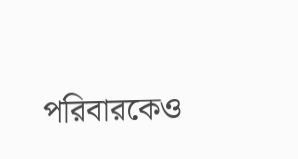পরিবারকেও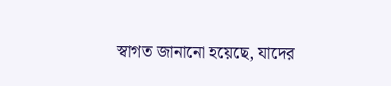স্বাগত জানানো হয়েছে, যাদের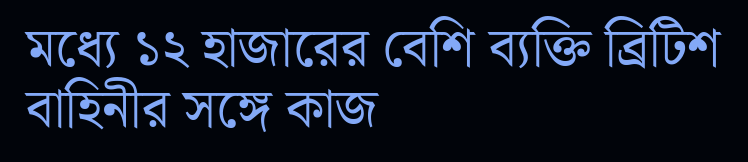মধ্যে ১২ হাজারের বেশি ব্যক্তি ব্রিটিশ বাহিনীর সঙ্গে কাজ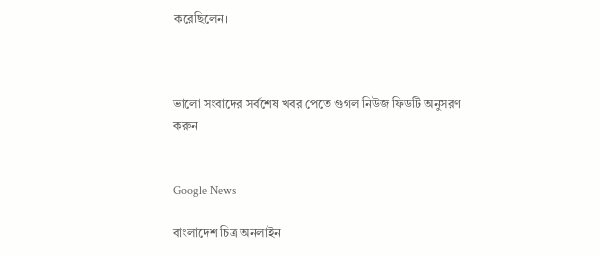করেছিলেন।



ভালো সংবাদের সর্বশেষ খবর পেতে গুগল নিউজ ফিডটি অনুসরণ করুন


Google News

বাংলাদেশ চিত্র অনলাইন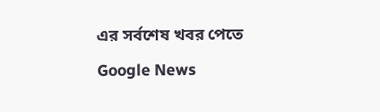এর সর্বশেষ খবর পেতে Google News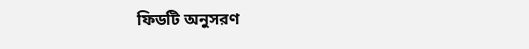ফিডটি অনুসরণ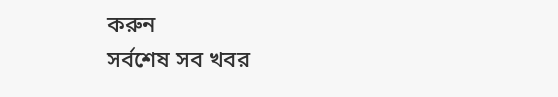করুন
সর্বশেষ সব খবর